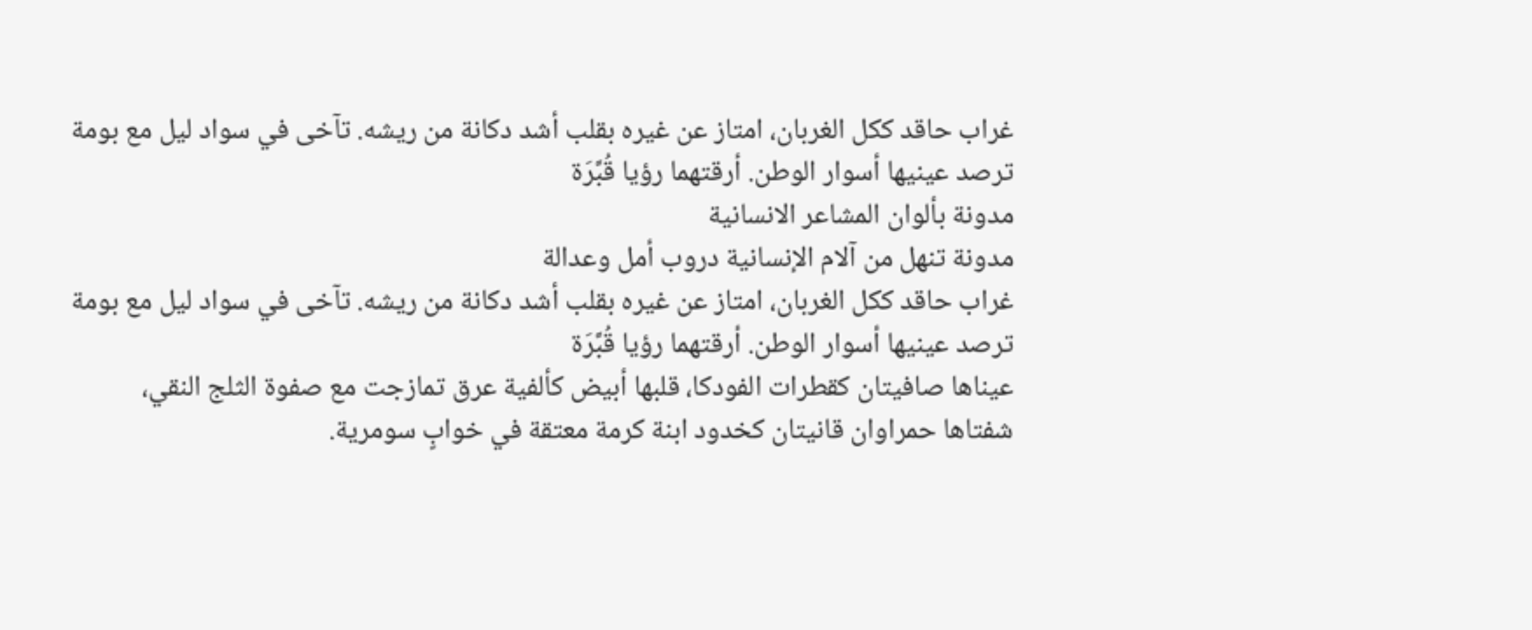غراب حاقد ككل الغربان، امتاز عن غيره بقلب أشد دكانة من ريشه. تآخى في سواد ليل مع بومة ترصد عينيها أسوار الوطن. أرقتهما رؤيا قُبَّرَة
مدونة بألوان المشاعر الانسانية
مدونة تنهل من آلام الإنسانية دروب أمل وعدالة
غراب حاقد ككل الغربان، امتاز عن غيره بقلب أشد دكانة من ريشه. تآخى في سواد ليل مع بومة ترصد عينيها أسوار الوطن. أرقتهما رؤيا قُبَّرَة
عيناها صافيتان كقطرات الفودكا، قلبها أبيض كألفية عرق تمازجت مع صفوة الثلج النقي، شفتاها حمراوان قانيتان كخدود ابنة كرمة معتقة في خوابٍ سومرية.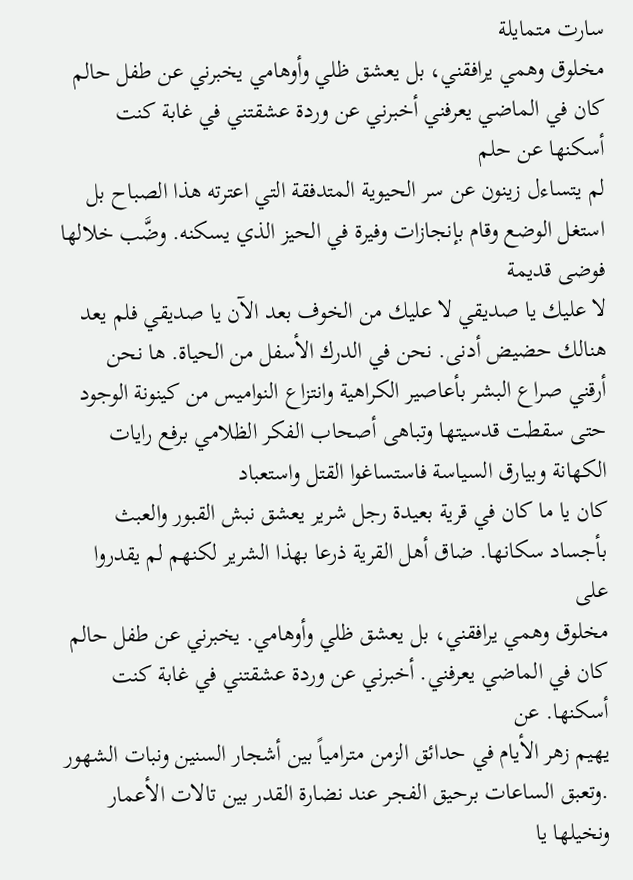سارت متمايلة
مخلوق وهمي يرافقني، بل يعشق ظلي وأوهامي يخبرني عن طفل حالم كان في الماضي يعرفني أخبرني عن وردة عشقتني في غابة كنت أسكنها عن حلم
لم يتساءل زينون عن سر الحيوية المتدفقة التي اعترته هذا الصباح بل استغل الوضع وقام بإنجازات وفيرة في الحيز الذي يسكنه. وضَّب خلالها فوضى قديمة
لا عليك يا صديقي لا عليك من الخوف بعد الآن يا صديقي فلم يعد هنالك حضيض أدنى. نحن في الدرك الأسفل من الحياة. ها نحن
أرقني صراع البشر بأعاصير الكراهية وانتزاع النواميس من كينونة الوجود حتى سقطت قدسيتها وتباهى أصحاب الفكر الظلامي برفع رايات الكهانة وبيارق السياسة فاستساغوا القتل واستعباد
كان يا ما كان في قرية بعيدة رجل شرير يعشق نبش القبور والعبث بأجساد سكانها. ضاق أهل القرية ذرعا بهذا الشرير لكنهم لم يقدروا على
مخلوق وهمي يرافقني، بل يعشق ظلي وأوهامي. يخبرني عن طفل حالم كان في الماضي يعرفني. أخبرني عن وردة عشقتني في غابة كنت أسكنها. عن
يهيم زهر الأيام في حدائق الزمن مترامياً بين أشجار السنين ونبات الشهور .وتعبق الساعات برحيق الفجر عند نضارة القدر بين تالات الأعمار ونخيلها يا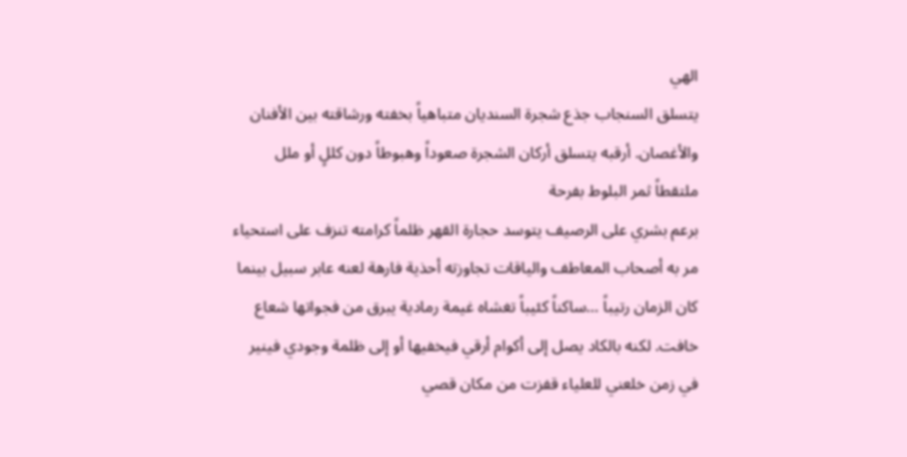الهي
يتسلق السنجاب جذع شجرة السنديان متباهياً بخفته ورشاقته بين الأفنان والأغصان. أرقبه يتسلق أركان الشجرة صعوداً وهبوطاً دون كللٍ أو ملل ملتقطاً ثمر البلوط بفرحة
برعم بشري على الرصيف يتوسد حجارة القهر ظلماً كرامته تنزف على استحياء مر به أصحاب المعاطف والياقات تجاوزته أحذية فارهة لعنه عابر سبيل بينما
كان الزمان رتيباً …ساكناً كئيباً تغشاه غيمة رمادية يبرق من فجواتها شعاع خافت. لكنه بالكاد يصل إلى أكوام أرقي فيخفيها أو إلى ظلمة وجودي فينير
في زمن خلعني للعلياء قفزت من مكان قصي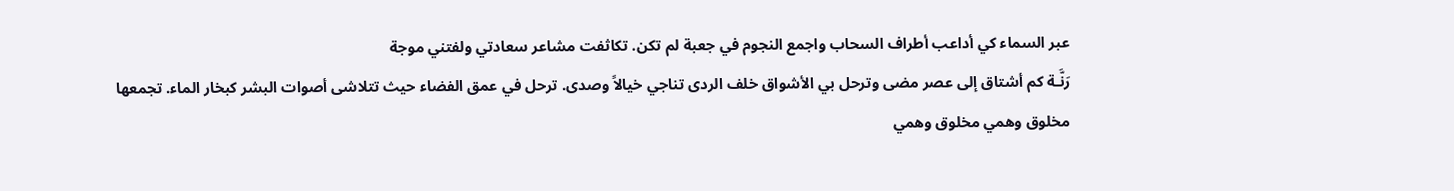عبر السماء كي أداعب أطراف السحاب واجمع النجوم في جعبة لم تكن. تكاثفت مشاعر سعادتي ولفتني موجة
رَنَّـة كم أشتاق إلى عصر مضى وترحل بي الأشواق خلف الردى تناجي خيالاً وصدى. ترحل في عمق الفضاء حيث تتلاشى أصوات البشر كبخار الماء. تجمعها
مخلوق وهمي مخلوق وهمي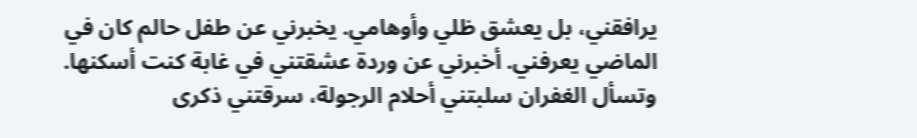يرافقني، بل يعشق ظلي وأوهامي. يخبرني عن طفل حالم كان في الماضي يعرفني. أخبرني عن وردة عشقتني في غابة كنت أسكنها.
وتسأل الغفران سلبتني أحلام الرجولة، سرقتني ذكرى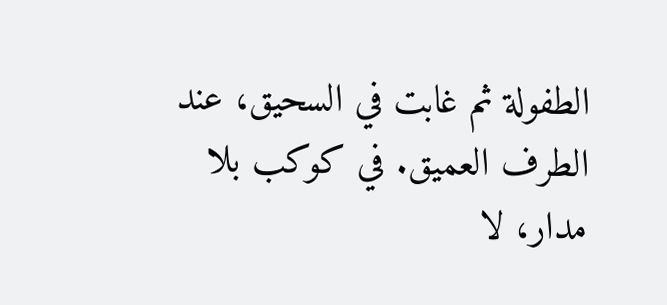الطفولة ثم غابت في السحيق، عند الطرف العميق. في كوكب بلا مدار، لا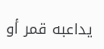يداعبه قمر أو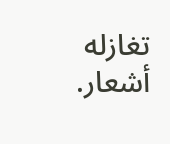تغازله أشعار.